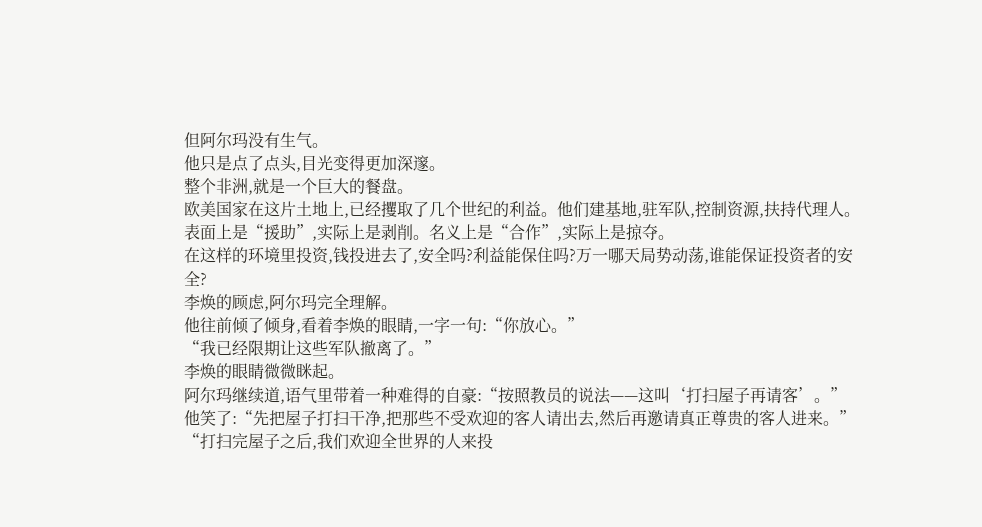但阿尔玛没有生气。
他只是点了点头,目光变得更加深邃。
整个非洲,就是一个巨大的餐盘。
欧美国家在这片土地上,已经攫取了几个世纪的利益。他们建基地,驻军队,控制资源,扶持代理人。表面上是“援助”,实际上是剥削。名义上是“合作”,实际上是掠夺。
在这样的环境里投资,钱投进去了,安全吗?利益能保住吗?万一哪天局势动荡,谁能保证投资者的安全?
李焕的顾虑,阿尔玛完全理解。
他往前倾了倾身,看着李焕的眼睛,一字一句:“你放心。”
“我已经限期让这些军队撤离了。”
李焕的眼睛微微眯起。
阿尔玛继续道,语气里带着一种难得的自豪:“按照教员的说法——这叫‘打扫屋子再请客’。”
他笑了:“先把屋子打扫干净,把那些不受欢迎的客人请出去,然后再邀请真正尊贵的客人进来。”
“打扫完屋子之后,我们欢迎全世界的人来投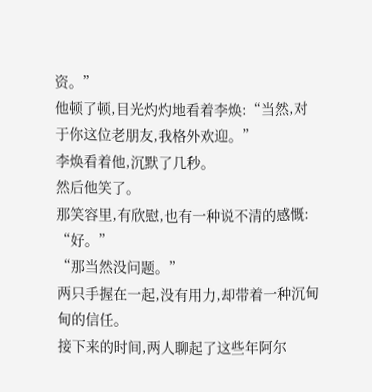资。”
他顿了顿,目光灼灼地看着李焕:“当然,对于你这位老朋友,我格外欢迎。”
李焕看着他,沉默了几秒。
然后他笑了。
那笑容里,有欣慰,也有一种说不清的感慨:
“好。”
“那当然没问题。”
两只手握在一起,没有用力,却带着一种沉甸甸的信任。
接下来的时间,两人聊起了这些年阿尔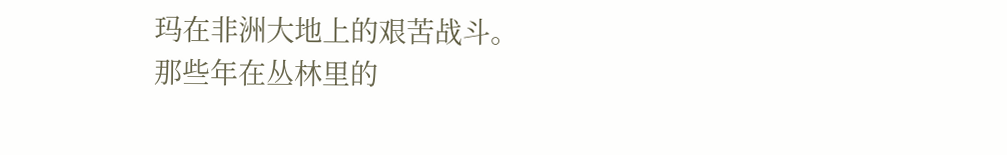玛在非洲大地上的艰苦战斗。
那些年在丛林里的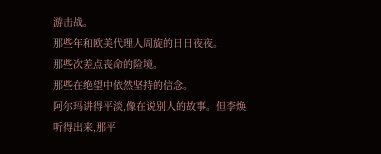游击战。
那些年和欧美代理人周旋的日日夜夜。
那些次差点丧命的险境。
那些在绝望中依然坚持的信念。
阿尔玛讲得平淡,像在说别人的故事。但李焕听得出来,那平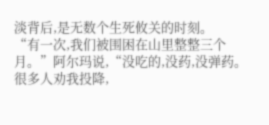淡背后,是无数个生死攸关的时刻。
“有一次,我们被围困在山里整整三个月。”阿尔玛说,“没吃的,没药,没弹药。很多人劝我投降,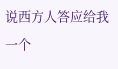说西方人答应给我一个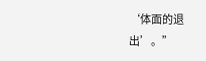‘体面的退出’。”